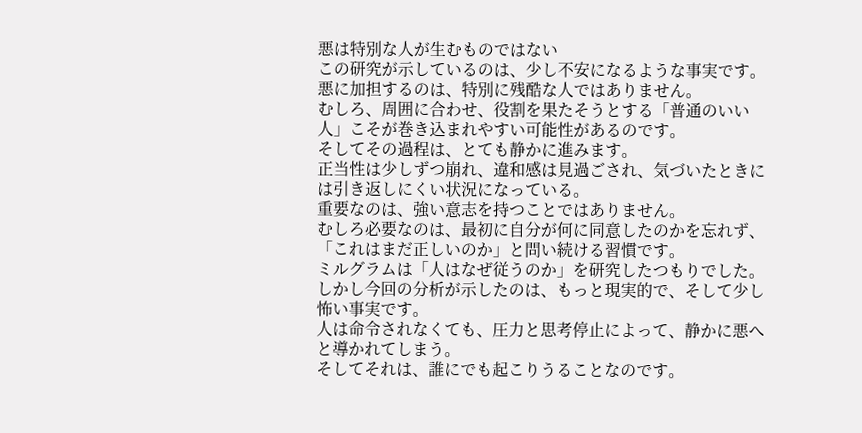悪は特別な人が生むものではない
この研究が示しているのは、少し不安になるような事実です。
悪に加担するのは、特別に残酷な人ではありません。
むしろ、周囲に合わせ、役割を果たそうとする「普通のいい人」こそが巻き込まれやすい可能性があるのです。
そしてその過程は、とても静かに進みます。
正当性は少しずつ崩れ、違和感は見過ごされ、気づいたときには引き返しにくい状況になっている。
重要なのは、強い意志を持つことではありません。
むしろ必要なのは、最初に自分が何に同意したのかを忘れず、「これはまだ正しいのか」と問い続ける習慣です。
ミルグラムは「人はなぜ従うのか」を研究したつもりでした。
しかし今回の分析が示したのは、もっと現実的で、そして少し怖い事実です。
人は命令されなくても、圧力と思考停止によって、静かに悪へと導かれてしまう。
そしてそれは、誰にでも起こりうることなのです。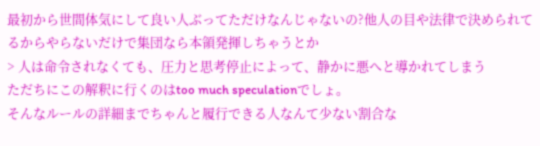最初から世間体気にして良い人ぶってただけなんじゃないの?他人の目や法律で決められてるからやらないだけで集団なら本領発揮しちゃうとか
> 人は命令されなくても、圧力と思考停止によって、静かに悪へと導かれてしまう
ただちにこの解釈に行くのはtoo much speculationでしょ。
そんなルールの詳細までちゃんと履行できる人なんて少ない割合な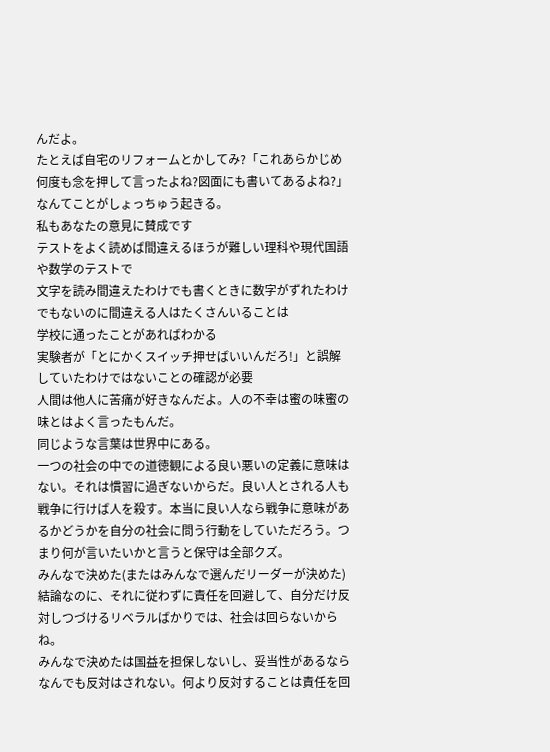んだよ。
たとえば自宅のリフォームとかしてみ?「これあらかじめ何度も念を押して言ったよね?図面にも書いてあるよね?」なんてことがしょっちゅう起きる。
私もあなたの意見に賛成です
テストをよく読めば間違えるほうが難しい理科や現代国語や数学のテストで
文字を読み間違えたわけでも書くときに数字がずれたわけでもないのに間違える人はたくさんいることは
学校に通ったことがあればわかる
実験者が「とにかくスイッチ押せばいいんだろ!」と誤解していたわけではないことの確認が必要
人間は他人に苦痛が好きなんだよ。人の不幸は蜜の味蜜の味とはよく言ったもんだ。
同じような言葉は世界中にある。
一つの社会の中での道徳観による良い悪いの定義に意味はない。それは慣習に過ぎないからだ。良い人とされる人も戦争に行けば人を殺す。本当に良い人なら戦争に意味があるかどうかを自分の社会に問う行動をしていただろう。つまり何が言いたいかと言うと保守は全部クズ。
みんなで決めた(またはみんなで選んだリーダーが決めた)結論なのに、それに従わずに責任を回避して、自分だけ反対しつづけるリベラルばかりでは、社会は回らないからね。
みんなで決めたは国益を担保しないし、妥当性があるならなんでも反対はされない。何より反対することは責任を回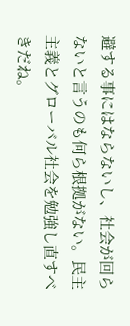避する事にはならないし、社会が回らないと言うのも何ら根拠がない。民主主義とグローバル社会を勉強し直すべきだね。